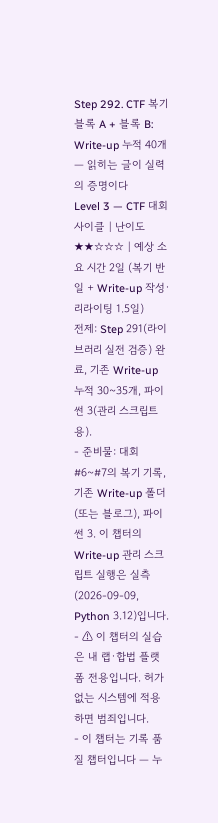Step 292. CTF 복기 블록 A + 블록 B: Write-up 누적 40개 — 읽히는 글이 실력의 증명이다
Level 3 — CTF 대회 사이클 | 난이도 ★★☆☆☆ | 예상 소요 시간 2일 (복기 반일 + Write-up 작성·리라이팅 1.5일)
전제: Step 291(라이브러리 실전 검증) 완료, 기존 Write-up 누적 30~35개, 파이썬 3(관리 스크립트용).
- 준비물: 대회 #6~#7의 복기 기록, 기존 Write-up 폴더(또는 블로그), 파이썬 3. 이 챕터의 Write-up 관리 스크립트 실행은 실측(2026-09-09, Python 3.12)입니다.
- ⚠ 이 챕터의 실습은 내 랩·합법 플랫폼 전용입니다. 허가 없는 시스템에 적용하면 범죄입니다.
- 이 챕터는 기록 품질 챕터입니다 — 누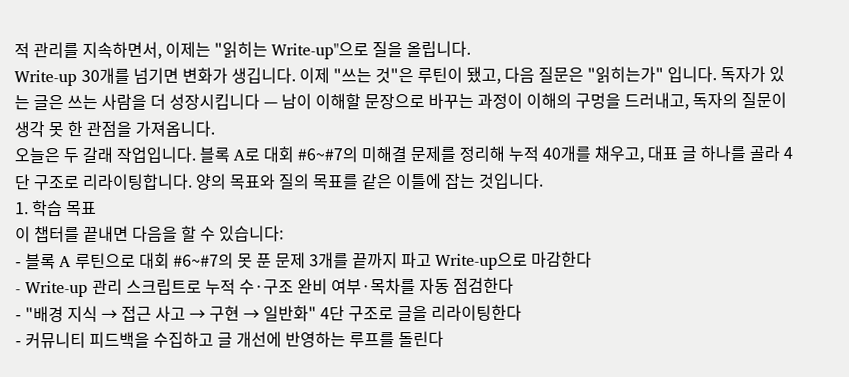적 관리를 지속하면서, 이제는 "읽히는 Write-up"으로 질을 올립니다.
Write-up 30개를 넘기면 변화가 생깁니다. 이제 "쓰는 것"은 루틴이 됐고, 다음 질문은 "읽히는가" 입니다. 독자가 있는 글은 쓰는 사람을 더 성장시킵니다 — 남이 이해할 문장으로 바꾸는 과정이 이해의 구멍을 드러내고, 독자의 질문이 생각 못 한 관점을 가져옵니다.
오늘은 두 갈래 작업입니다. 블록 A로 대회 #6~#7의 미해결 문제를 정리해 누적 40개를 채우고, 대표 글 하나를 골라 4단 구조로 리라이팅합니다. 양의 목표와 질의 목표를 같은 이틀에 잡는 것입니다.
1. 학습 목표
이 챕터를 끝내면 다음을 할 수 있습니다:
- 블록 A 루틴으로 대회 #6~#7의 못 푼 문제 3개를 끝까지 파고 Write-up으로 마감한다
- Write-up 관리 스크립트로 누적 수·구조 완비 여부·목차를 자동 점검한다
- "배경 지식 → 접근 사고 → 구현 → 일반화" 4단 구조로 글을 리라이팅한다
- 커뮤니티 피드백을 수집하고 글 개선에 반영하는 루프를 돌린다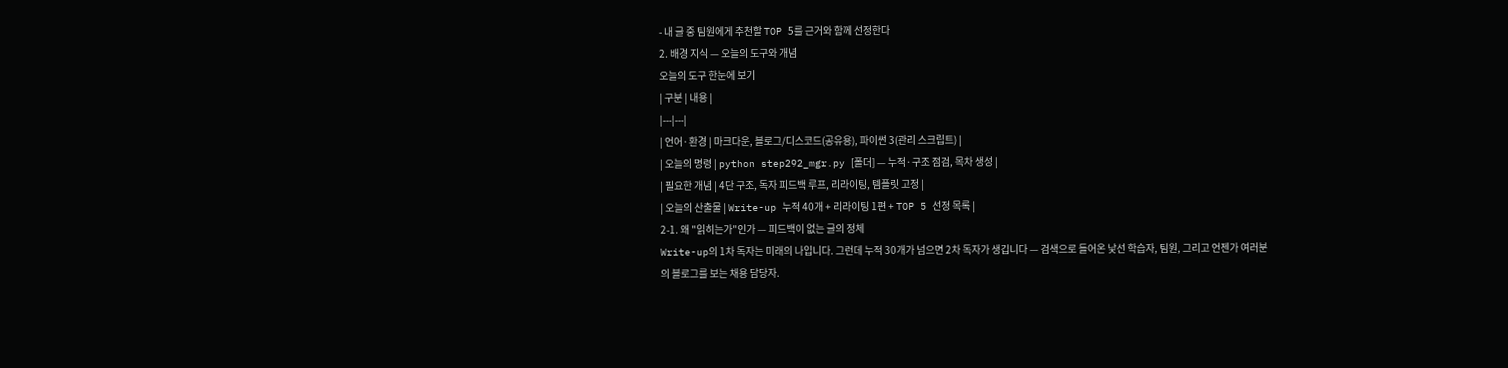- 내 글 중 팀원에게 추천할 TOP 5를 근거와 함께 선정한다
2. 배경 지식 — 오늘의 도구와 개념
오늘의 도구 한눈에 보기
| 구분 | 내용 |
|---|---|
| 언어·환경 | 마크다운, 블로그/디스코드(공유용), 파이썬 3(관리 스크립트) |
| 오늘의 명령 | python step292_mgr.py [폴더] — 누적·구조 점검, 목차 생성 |
| 필요한 개념 | 4단 구조, 독자 피드백 루프, 리라이팅, 템플릿 고정 |
| 오늘의 산출물 | Write-up 누적 40개 + 리라이팅 1편 + TOP 5 선정 목록 |
2-1. 왜 "읽히는가"인가 — 피드백이 없는 글의 정체
Write-up의 1차 독자는 미래의 나입니다. 그런데 누적 30개가 넘으면 2차 독자가 생깁니다 — 검색으로 들어온 낯선 학습자, 팀원, 그리고 언젠가 여러분의 블로그를 보는 채용 담당자.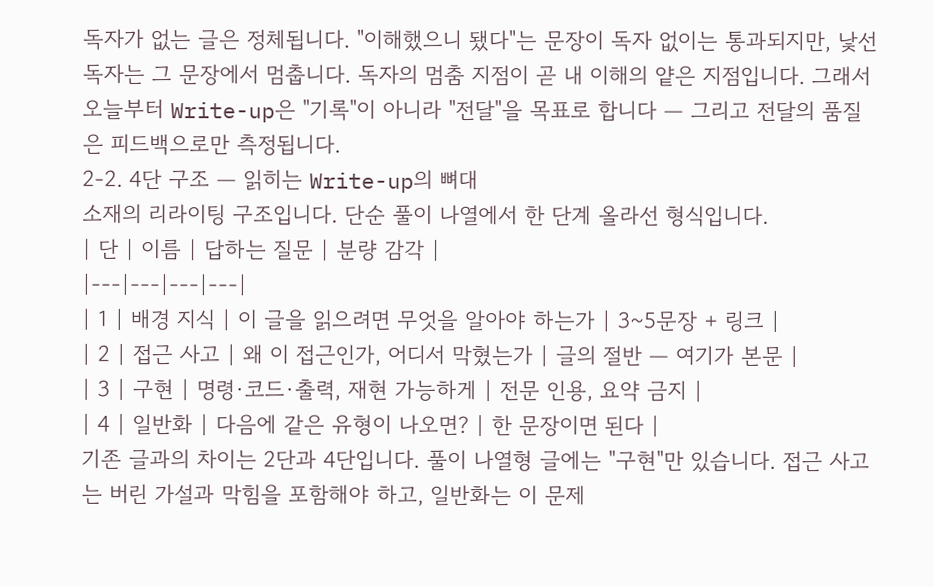독자가 없는 글은 정체됩니다. "이해했으니 됐다"는 문장이 독자 없이는 통과되지만, 낯선 독자는 그 문장에서 멈춥니다. 독자의 멈춤 지점이 곧 내 이해의 얕은 지점입니다. 그래서 오늘부터 Write-up은 "기록"이 아니라 "전달"을 목표로 합니다 — 그리고 전달의 품질은 피드백으로만 측정됩니다.
2-2. 4단 구조 — 읽히는 Write-up의 뼈대
소재의 리라이팅 구조입니다. 단순 풀이 나열에서 한 단계 올라선 형식입니다.
| 단 | 이름 | 답하는 질문 | 분량 감각 |
|---|---|---|---|
| 1 | 배경 지식 | 이 글을 읽으려면 무엇을 알아야 하는가 | 3~5문장 + 링크 |
| 2 | 접근 사고 | 왜 이 접근인가, 어디서 막혔는가 | 글의 절반 — 여기가 본문 |
| 3 | 구현 | 명령·코드·출력, 재현 가능하게 | 전문 인용, 요약 금지 |
| 4 | 일반화 | 다음에 같은 유형이 나오면? | 한 문장이면 된다 |
기존 글과의 차이는 2단과 4단입니다. 풀이 나열형 글에는 "구현"만 있습니다. 접근 사고는 버린 가설과 막힘을 포함해야 하고, 일반화는 이 문제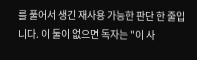를 풀어서 생긴 재사용 가능한 판단 한 줄입니다. 이 둘이 없으면 독자는 "이 사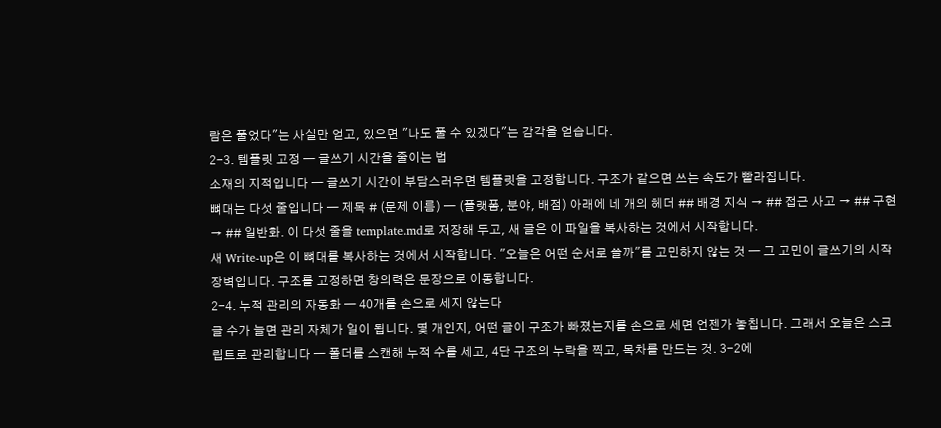람은 풀었다"는 사실만 얻고, 있으면 "나도 풀 수 있겠다"는 감각을 얻습니다.
2-3. 템플릿 고정 — 글쓰기 시간을 줄이는 법
소재의 지적입니다 — 글쓰기 시간이 부담스러우면 템플릿을 고정합니다. 구조가 같으면 쓰는 속도가 빨라집니다.
뼈대는 다섯 줄입니다 — 제목 # (문제 이름) — (플랫폼, 분야, 배점) 아래에 네 개의 헤더 ## 배경 지식 → ## 접근 사고 → ## 구현 → ## 일반화. 이 다섯 줄을 template.md로 저장해 두고, 새 글은 이 파일을 복사하는 것에서 시작합니다.
새 Write-up은 이 뼈대를 복사하는 것에서 시작합니다. "오늘은 어떤 순서로 쓸까"를 고민하지 않는 것 — 그 고민이 글쓰기의 시작 장벽입니다. 구조를 고정하면 창의력은 문장으로 이동합니다.
2-4. 누적 관리의 자동화 — 40개를 손으로 세지 않는다
글 수가 늘면 관리 자체가 일이 됩니다. 몇 개인지, 어떤 글이 구조가 빠졌는지를 손으로 세면 언젠가 놓칩니다. 그래서 오늘은 스크립트로 관리합니다 — 폴더를 스캔해 누적 수를 세고, 4단 구조의 누락을 찍고, 목차를 만드는 것. 3-2에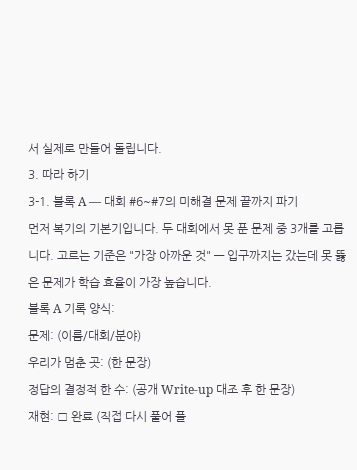서 실제로 만들어 돌립니다.
3. 따라 하기
3-1. 블록 A — 대회 #6~#7의 미해결 문제 끝까지 파기
먼저 복기의 기본기입니다. 두 대회에서 못 푼 문제 중 3개를 고릅니다. 고르는 기준은 "가장 아까운 것" — 입구까지는 갔는데 못 뚫은 문제가 학습 효율이 가장 높습니다.
블록 A 기록 양식:
문제: (이름/대회/분야)
우리가 멈춘 곳: (한 문장)
정답의 결정적 한 수: (공개 Write-up 대조 후 한 문장)
재현: □ 완료 (직접 다시 풀어 플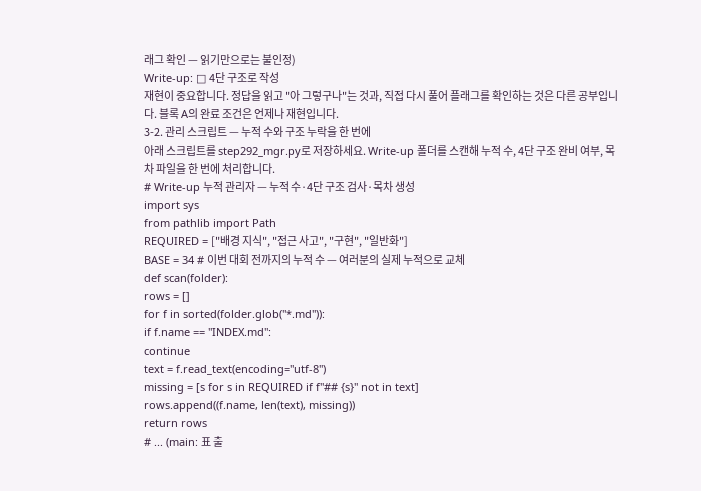래그 확인 — 읽기만으로는 불인정)
Write-up: □ 4단 구조로 작성
재현이 중요합니다. 정답을 읽고 "아 그렇구나"는 것과, 직접 다시 풀어 플래그를 확인하는 것은 다른 공부입니다. 블록 A의 완료 조건은 언제나 재현입니다.
3-2. 관리 스크립트 — 누적 수와 구조 누락을 한 번에
아래 스크립트를 step292_mgr.py로 저장하세요. Write-up 폴더를 스캔해 누적 수, 4단 구조 완비 여부, 목차 파일을 한 번에 처리합니다.
# Write-up 누적 관리자 — 누적 수·4단 구조 검사·목차 생성
import sys
from pathlib import Path
REQUIRED = ["배경 지식", "접근 사고", "구현", "일반화"]
BASE = 34 # 이번 대회 전까지의 누적 수 — 여러분의 실제 누적으로 교체
def scan(folder):
rows = []
for f in sorted(folder.glob("*.md")):
if f.name == "INDEX.md":
continue
text = f.read_text(encoding="utf-8")
missing = [s for s in REQUIRED if f"## {s}" not in text]
rows.append((f.name, len(text), missing))
return rows
# ... (main: 표 출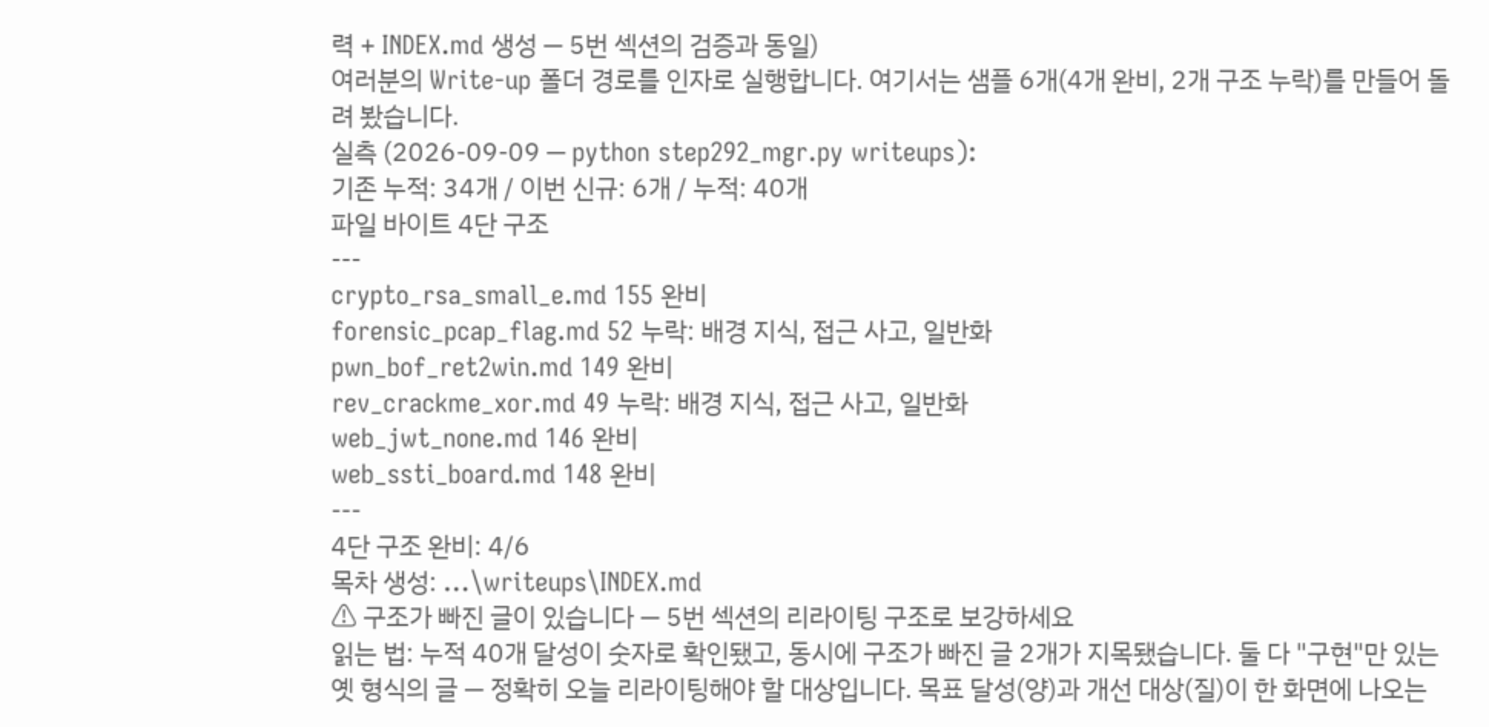력 + INDEX.md 생성 — 5번 섹션의 검증과 동일)
여러분의 Write-up 폴더 경로를 인자로 실행합니다. 여기서는 샘플 6개(4개 완비, 2개 구조 누락)를 만들어 돌려 봤습니다.
실측 (2026-09-09 — python step292_mgr.py writeups):
기존 누적: 34개 / 이번 신규: 6개 / 누적: 40개
파일 바이트 4단 구조
---
crypto_rsa_small_e.md 155 완비
forensic_pcap_flag.md 52 누락: 배경 지식, 접근 사고, 일반화
pwn_bof_ret2win.md 149 완비
rev_crackme_xor.md 49 누락: 배경 지식, 접근 사고, 일반화
web_jwt_none.md 146 완비
web_ssti_board.md 148 완비
---
4단 구조 완비: 4/6
목차 생성: ...\writeups\INDEX.md
⚠ 구조가 빠진 글이 있습니다 — 5번 섹션의 리라이팅 구조로 보강하세요
읽는 법: 누적 40개 달성이 숫자로 확인됐고, 동시에 구조가 빠진 글 2개가 지목됐습니다. 둘 다 "구현"만 있는 옛 형식의 글 — 정확히 오늘 리라이팅해야 할 대상입니다. 목표 달성(양)과 개선 대상(질)이 한 화면에 나오는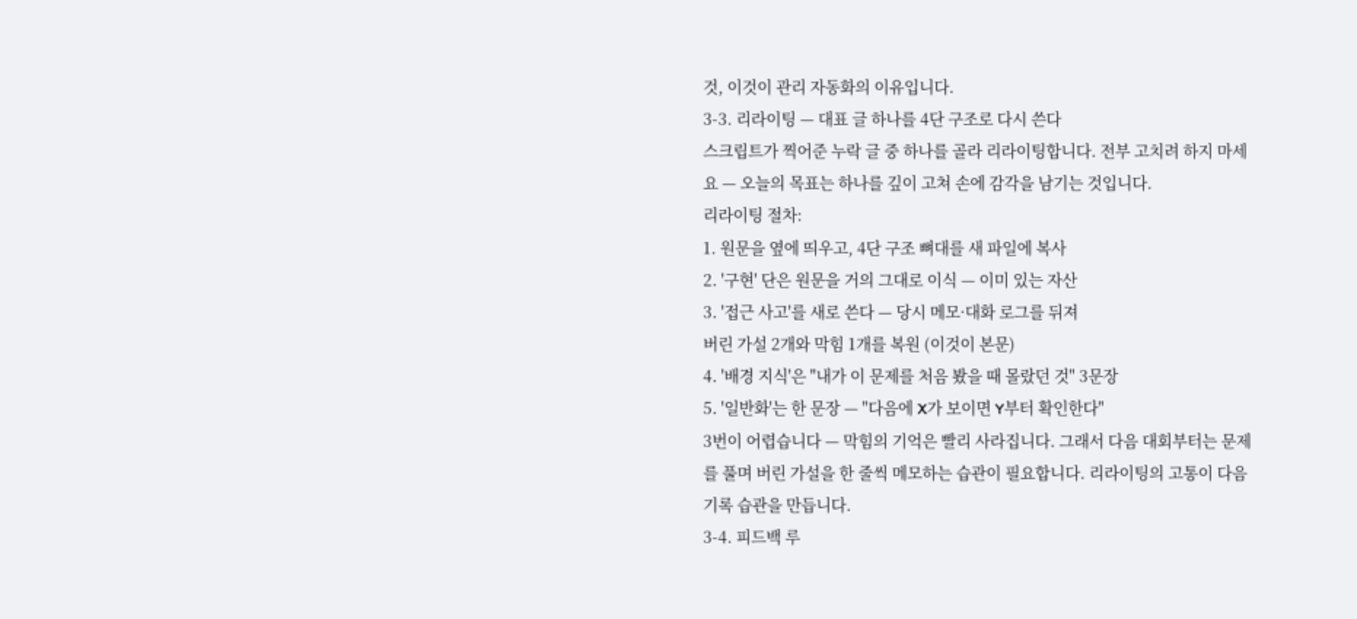것, 이것이 관리 자동화의 이유입니다.
3-3. 리라이팅 — 대표 글 하나를 4단 구조로 다시 쓴다
스크립트가 찍어준 누락 글 중 하나를 골라 리라이팅합니다. 전부 고치려 하지 마세요 — 오늘의 목표는 하나를 깊이 고쳐 손에 감각을 남기는 것입니다.
리라이팅 절차:
1. 원문을 옆에 띄우고, 4단 구조 뼈대를 새 파일에 복사
2. '구현' 단은 원문을 거의 그대로 이식 — 이미 있는 자산
3. '접근 사고'를 새로 쓴다 — 당시 메모·대화 로그를 뒤져
버린 가설 2개와 막힘 1개를 복원 (이것이 본문)
4. '배경 지식'은 "내가 이 문제를 처음 봤을 때 몰랐던 것" 3문장
5. '일반화'는 한 문장 — "다음에 X가 보이면 Y부터 확인한다"
3번이 어렵습니다 — 막힘의 기억은 빨리 사라집니다. 그래서 다음 대회부터는 문제를 풀며 버린 가설을 한 줄씩 메모하는 습관이 필요합니다. 리라이팅의 고통이 다음 기록 습관을 만듭니다.
3-4. 피드백 루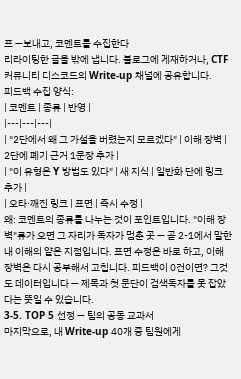프 —보내고, 코멘트를 수집한다
리라이팅한 글을 밖에 냅니다. 블로그에 게재하거나, CTF 커뮤니티 디스코드의 Write-up 채널에 공유합니다.
피드백 수집 양식:
| 코멘트 | 종류 | 반영 |
|---|---|---|
| "2단에서 왜 그 가설을 버렸는지 모르겠다" | 이해 장벽 | 2단에 폐기 근거 1문장 추가 |
| "이 유형은 Y 방법도 있다" | 새 지식 | 일반화 단에 링크 추가 |
| 오타·깨진 링크 | 표면 | 즉시 수정 |
왜: 코멘트의 종류를 나누는 것이 포인트입니다. "이해 장벽"류가 오면 그 자리가 독자가 멈춘 곳 — 곧 2-1에서 말한 내 이해의 얕은 지점입니다. 표면 수정은 바로 하고, 이해 장벽은 다시 공부해서 고칩니다. 피드백이 0건이면? 그것도 데이터입니다 — 제목과 첫 문단이 검색독자를 못 잡았다는 뜻일 수 있습니다.
3-5. TOP 5 선정 — 팀의 공동 교과서
마지막으로, 내 Write-up 40개 중 팀원에게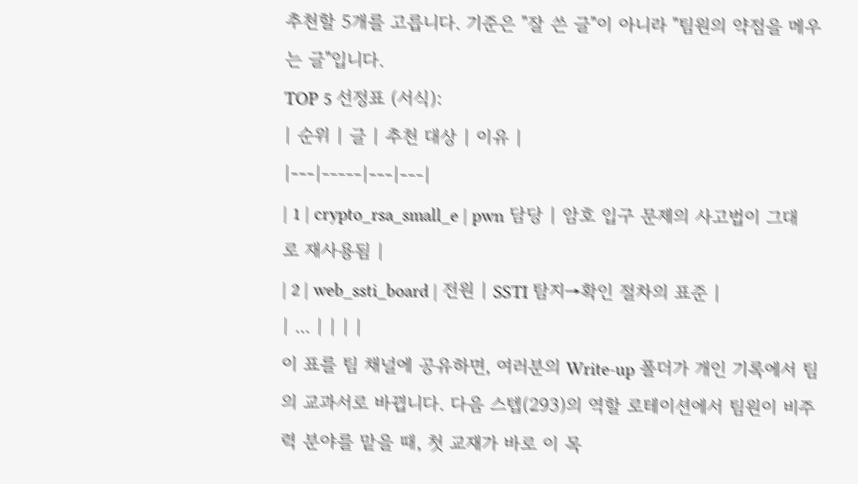추천할 5개를 고릅니다. 기준은 "잘 쓴 글"이 아니라 "팀원의 약점을 메우는 글"입니다.
TOP 5 선정표 (서식):
| 순위 | 글 | 추천 대상 | 이유 |
|---|-----|---|---|
| 1 | crypto_rsa_small_e | pwn 담당 | 암호 입구 문제의 사고법이 그대로 재사용됨 |
| 2 | web_ssti_board | 전원 | SSTI 탐지→확인 절차의 표준 |
| ... | | | |
이 표를 팀 채널에 공유하면, 여러분의 Write-up 폴더가 개인 기록에서 팀의 교과서로 바뀝니다. 다음 스텝(293)의 역할 로테이션에서 팀원이 비주력 분야를 맡을 때, 첫 교재가 바로 이 목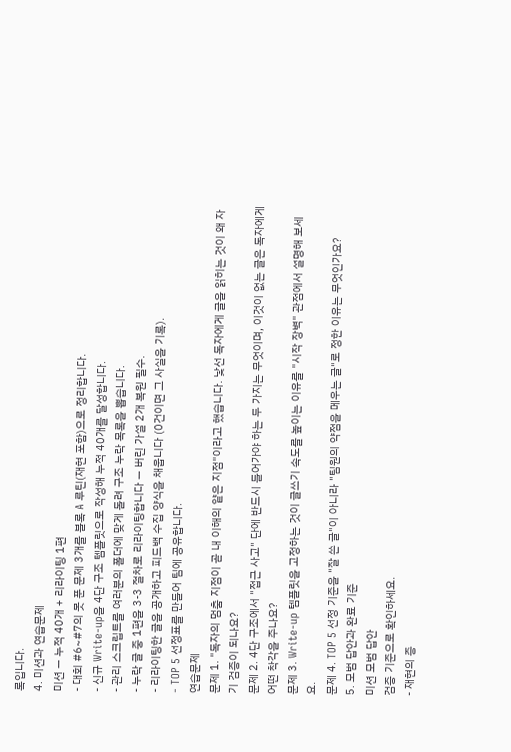록입니다.
4. 미션과 연습문제
미션 — 누적 40개 + 리라이팅 1편
- 대회 #6~#7의 못 푼 문제 3개를 블록 A 루틴(재현 포함)으로 정리합니다.
- 신규 Write-up을 4단 구조 템플릿으로 작성해 누적 40개를 달성합니다.
- 관리 스크립트를 여러분의 폴더에 맞게 돌려 구조 누락 목록을 뽑습니다.
- 누락 글 중 1편을 3-3 절차로 리라이팅합니다 — 버린 가설 2개 복원 필수.
- 리라이팅한 글을 공개하고 피드백 수집 양식을 채웁니다 (0건이면 그 사실을 기록).
- TOP 5 선정표를 만들어 팀에 공유합니다.
연습문제
문제 1. "독자의 멈춤 지점이 곧 내 이해의 얕은 지점"이라고 했습니다. 낯선 독자에게 글을 읽히는 것이 왜 자기 검증이 되나요?
문제 2. 4단 구조에서 "접근 사고" 단에 반드시 들어가야 하는 두 가지는 무엇이며, 이것이 없는 글은 독자에게 어떤 착각을 주나요?
문제 3. Write-up 템플릿을 고정하는 것이 글쓰기 속도를 높이는 이유를 "시작 장벽" 관점에서 설명해 보세요.
문제 4. TOP 5 선정 기준을 "잘 쓴 글"이 아니라 "팀원의 약점을 메우는 글"로 정한 이유는 무엇인가요?
5. 모범 답안과 완료 기준
미션 모범 답안
검증 기준으로 확인하세요.
- 재현의 증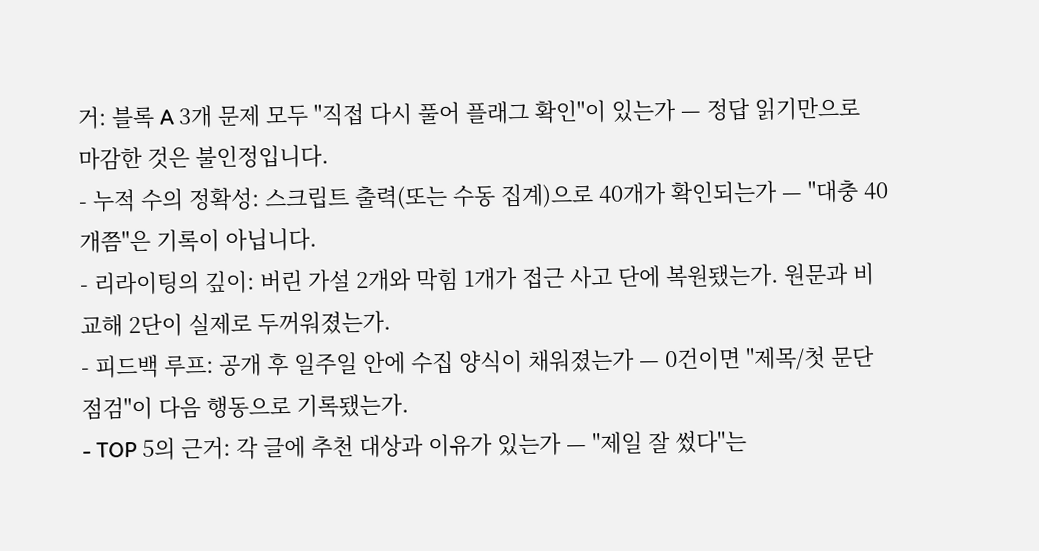거: 블록 A 3개 문제 모두 "직접 다시 풀어 플래그 확인"이 있는가 — 정답 읽기만으로 마감한 것은 불인정입니다.
- 누적 수의 정확성: 스크립트 출력(또는 수동 집계)으로 40개가 확인되는가 — "대충 40개쯤"은 기록이 아닙니다.
- 리라이팅의 깊이: 버린 가설 2개와 막힘 1개가 접근 사고 단에 복원됐는가. 원문과 비교해 2단이 실제로 두꺼워졌는가.
- 피드백 루프: 공개 후 일주일 안에 수집 양식이 채워졌는가 — 0건이면 "제목/첫 문단 점검"이 다음 행동으로 기록됐는가.
- TOP 5의 근거: 각 글에 추천 대상과 이유가 있는가 — "제일 잘 썼다"는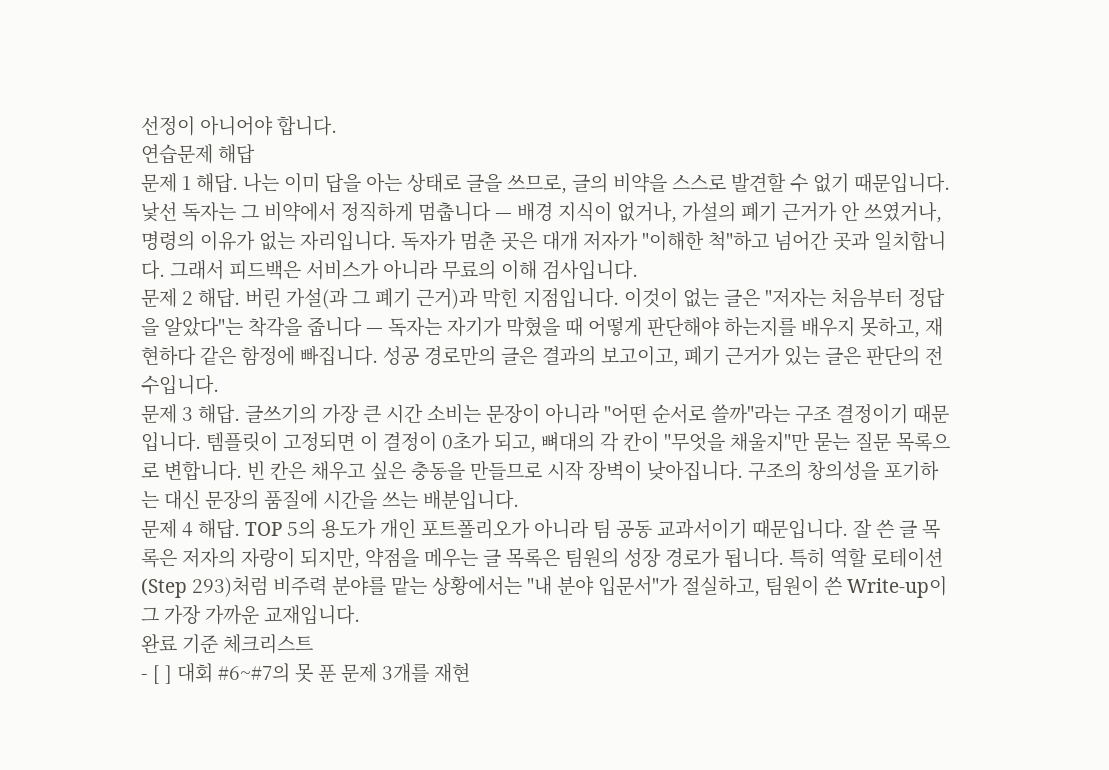선정이 아니어야 합니다.
연습문제 해답
문제 1 해답. 나는 이미 답을 아는 상태로 글을 쓰므로, 글의 비약을 스스로 발견할 수 없기 때문입니다. 낯선 독자는 그 비약에서 정직하게 멈춥니다 — 배경 지식이 없거나, 가설의 폐기 근거가 안 쓰였거나, 명령의 이유가 없는 자리입니다. 독자가 멈춘 곳은 대개 저자가 "이해한 척"하고 넘어간 곳과 일치합니다. 그래서 피드백은 서비스가 아니라 무료의 이해 검사입니다.
문제 2 해답. 버린 가설(과 그 폐기 근거)과 막힌 지점입니다. 이것이 없는 글은 "저자는 처음부터 정답을 알았다"는 착각을 줍니다 — 독자는 자기가 막혔을 때 어떻게 판단해야 하는지를 배우지 못하고, 재현하다 같은 함정에 빠집니다. 성공 경로만의 글은 결과의 보고이고, 폐기 근거가 있는 글은 판단의 전수입니다.
문제 3 해답. 글쓰기의 가장 큰 시간 소비는 문장이 아니라 "어떤 순서로 쓸까"라는 구조 결정이기 때문입니다. 템플릿이 고정되면 이 결정이 0초가 되고, 뼈대의 각 칸이 "무엇을 채울지"만 묻는 질문 목록으로 변합니다. 빈 칸은 채우고 싶은 충동을 만들므로 시작 장벽이 낮아집니다. 구조의 창의성을 포기하는 대신 문장의 품질에 시간을 쓰는 배분입니다.
문제 4 해답. TOP 5의 용도가 개인 포트폴리오가 아니라 팀 공동 교과서이기 때문입니다. 잘 쓴 글 목록은 저자의 자랑이 되지만, 약점을 메우는 글 목록은 팀원의 성장 경로가 됩니다. 특히 역할 로테이션(Step 293)처럼 비주력 분야를 맡는 상황에서는 "내 분야 입문서"가 절실하고, 팀원이 쓴 Write-up이 그 가장 가까운 교재입니다.
완료 기준 체크리스트
- [ ] 대회 #6~#7의 못 푼 문제 3개를 재현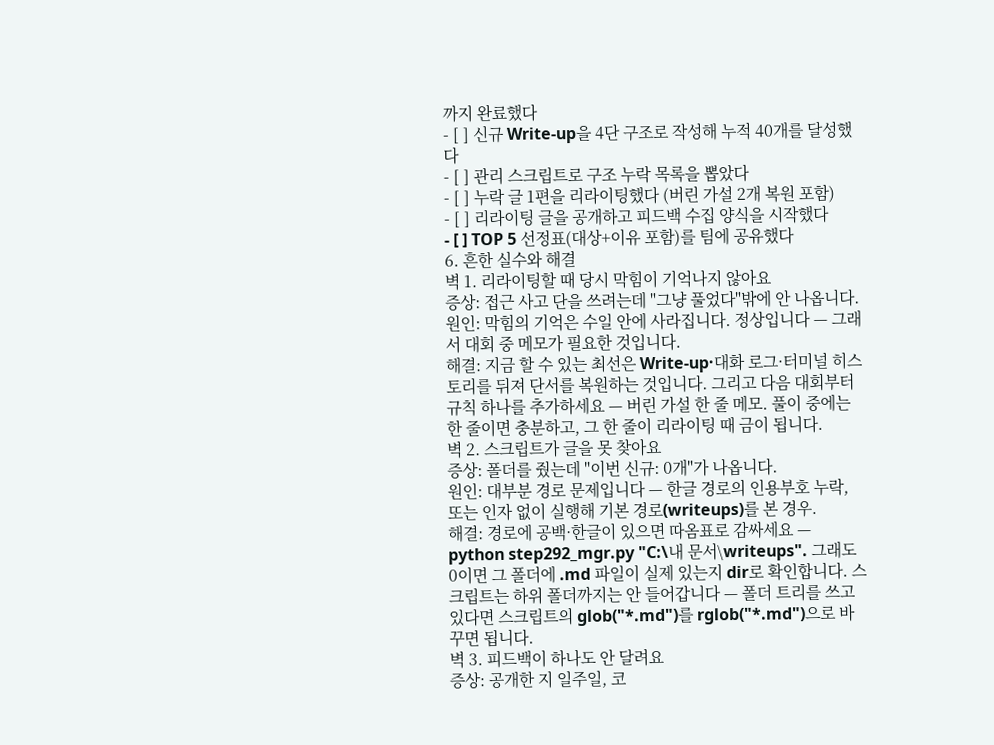까지 완료했다
- [ ] 신규 Write-up을 4단 구조로 작성해 누적 40개를 달성했다
- [ ] 관리 스크립트로 구조 누락 목록을 뽑았다
- [ ] 누락 글 1편을 리라이팅했다 (버린 가설 2개 복원 포함)
- [ ] 리라이팅 글을 공개하고 피드백 수집 양식을 시작했다
- [ ] TOP 5 선정표(대상+이유 포함)를 팀에 공유했다
6. 흔한 실수와 해결
벽 1. 리라이팅할 때 당시 막힘이 기억나지 않아요
증상: 접근 사고 단을 쓰려는데 "그냥 풀었다"밖에 안 나옵니다.
원인: 막힘의 기억은 수일 안에 사라집니다. 정상입니다 — 그래서 대회 중 메모가 필요한 것입니다.
해결: 지금 할 수 있는 최선은 Write-up·대화 로그·터미널 히스토리를 뒤져 단서를 복원하는 것입니다. 그리고 다음 대회부터 규칙 하나를 추가하세요 — 버린 가설 한 줄 메모. 풀이 중에는 한 줄이면 충분하고, 그 한 줄이 리라이팅 때 금이 됩니다.
벽 2. 스크립트가 글을 못 찾아요
증상: 폴더를 줬는데 "이번 신규: 0개"가 나옵니다.
원인: 대부분 경로 문제입니다 — 한글 경로의 인용부호 누락, 또는 인자 없이 실행해 기본 경로(writeups)를 본 경우.
해결: 경로에 공백·한글이 있으면 따옴표로 감싸세요 — python step292_mgr.py "C:\내 문서\writeups". 그래도 0이면 그 폴더에 .md 파일이 실제 있는지 dir로 확인합니다. 스크립트는 하위 폴더까지는 안 들어갑니다 — 폴더 트리를 쓰고 있다면 스크립트의 glob("*.md")를 rglob("*.md")으로 바꾸면 됩니다.
벽 3. 피드백이 하나도 안 달려요
증상: 공개한 지 일주일, 코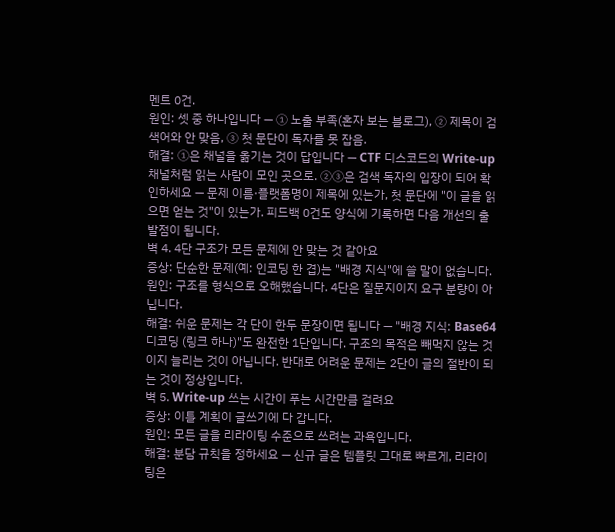멘트 0건.
원인: 셋 중 하나입니다 — ① 노출 부족(혼자 보는 블로그), ② 제목이 검색어와 안 맞음, ③ 첫 문단이 독자를 못 잡음.
해결: ①은 채널을 옮기는 것이 답입니다 — CTF 디스코드의 Write-up 채널처럼 읽는 사람이 모인 곳으로. ②③은 검색 독자의 입장이 되어 확인하세요 — 문제 이름·플랫폼명이 제목에 있는가, 첫 문단에 "이 글을 읽으면 얻는 것"이 있는가. 피드백 0건도 양식에 기록하면 다음 개선의 출발점이 됩니다.
벽 4. 4단 구조가 모든 문제에 안 맞는 것 같아요
증상: 단순한 문제(예: 인코딩 한 겹)는 "배경 지식"에 쓸 말이 없습니다.
원인: 구조를 형식으로 오해했습니다. 4단은 질문지이지 요구 분량이 아닙니다.
해결: 쉬운 문제는 각 단이 한두 문장이면 됩니다 — "배경 지식: Base64 디코딩 (링크 하나)"도 완전한 1단입니다. 구조의 목적은 빼먹지 않는 것이지 늘리는 것이 아닙니다. 반대로 어려운 문제는 2단이 글의 절반이 되는 것이 정상입니다.
벽 5. Write-up 쓰는 시간이 푸는 시간만큼 걸려요
증상: 이틀 계획이 글쓰기에 다 갑니다.
원인: 모든 글을 리라이팅 수준으로 쓰려는 과욕입니다.
해결: 분담 규칙을 정하세요 — 신규 글은 템플릿 그대로 빠르게, 리라이팅은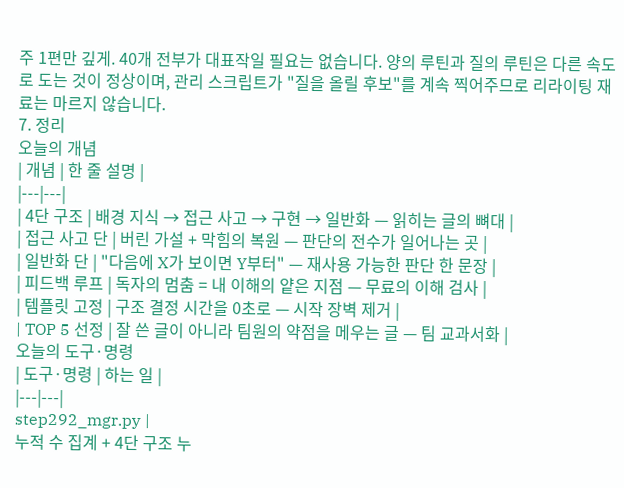주 1편만 깊게. 40개 전부가 대표작일 필요는 없습니다. 양의 루틴과 질의 루틴은 다른 속도로 도는 것이 정상이며, 관리 스크립트가 "질을 올릴 후보"를 계속 찍어주므로 리라이팅 재료는 마르지 않습니다.
7. 정리
오늘의 개념
| 개념 | 한 줄 설명 |
|---|---|
| 4단 구조 | 배경 지식 → 접근 사고 → 구현 → 일반화 — 읽히는 글의 뼈대 |
| 접근 사고 단 | 버린 가설 + 막힘의 복원 — 판단의 전수가 일어나는 곳 |
| 일반화 단 | "다음에 X가 보이면 Y부터" — 재사용 가능한 판단 한 문장 |
| 피드백 루프 | 독자의 멈춤 = 내 이해의 얕은 지점 — 무료의 이해 검사 |
| 템플릿 고정 | 구조 결정 시간을 0초로 — 시작 장벽 제거 |
| TOP 5 선정 | 잘 쓴 글이 아니라 팀원의 약점을 메우는 글 — 팀 교과서화 |
오늘의 도구·명령
| 도구·명령 | 하는 일 |
|---|---|
step292_mgr.py |
누적 수 집계 + 4단 구조 누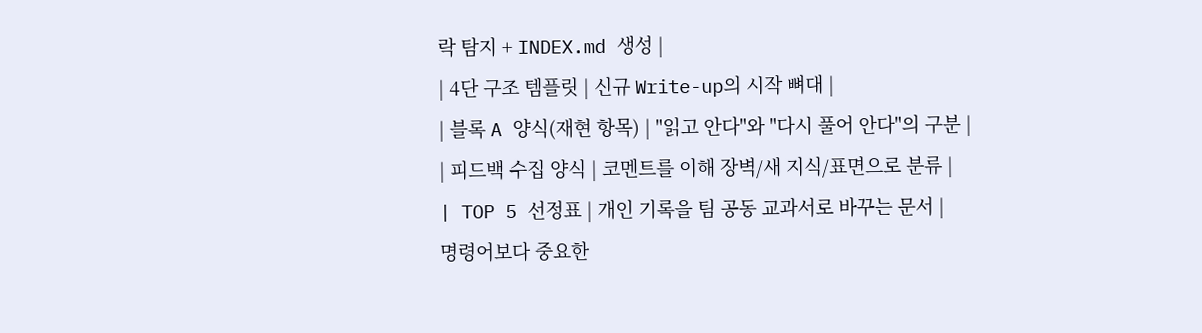락 탐지 + INDEX.md 생성 |
| 4단 구조 템플릿 | 신규 Write-up의 시작 뼈대 |
| 블록 A 양식(재현 항목) | "읽고 안다"와 "다시 풀어 안다"의 구분 |
| 피드백 수집 양식 | 코멘트를 이해 장벽/새 지식/표면으로 분류 |
| TOP 5 선정표 | 개인 기록을 팀 공동 교과서로 바꾸는 문서 |
명령어보다 중요한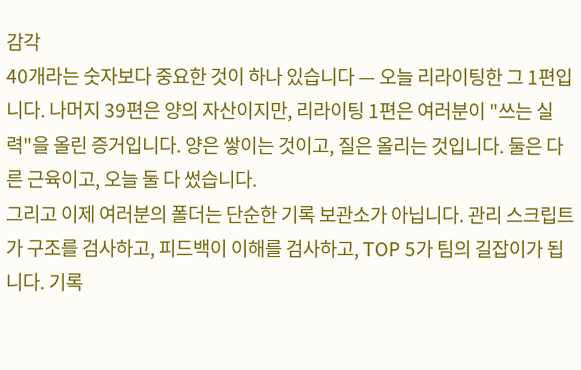감각
40개라는 숫자보다 중요한 것이 하나 있습니다 — 오늘 리라이팅한 그 1편입니다. 나머지 39편은 양의 자산이지만, 리라이팅 1편은 여러분이 "쓰는 실력"을 올린 증거입니다. 양은 쌓이는 것이고, 질은 올리는 것입니다. 둘은 다른 근육이고, 오늘 둘 다 썼습니다.
그리고 이제 여러분의 폴더는 단순한 기록 보관소가 아닙니다. 관리 스크립트가 구조를 검사하고, 피드백이 이해를 검사하고, TOP 5가 팀의 길잡이가 됩니다. 기록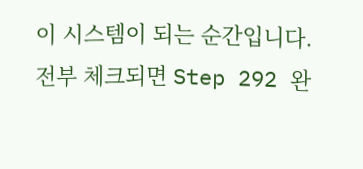이 시스템이 되는 순간입니다.
전부 체크되면 Step 292 완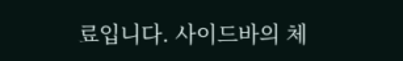료입니다. 사이드바의 체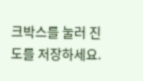크박스를 눌러 진도를 저장하세요.